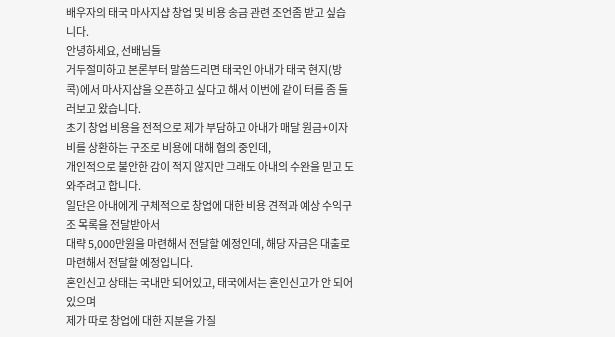배우자의 태국 마사지샵 창업 및 비용 송금 관련 조언좀 받고 싶습니다.
안녕하세요, 선배님들
거두절미하고 본론부터 말씀드리면 태국인 아내가 태국 현지(방콕)에서 마사지샵을 오픈하고 싶다고 해서 이번에 같이 터를 좀 둘러보고 왔습니다.
초기 창업 비용을 전적으로 제가 부담하고 아내가 매달 원금+이자 비를 상환하는 구조로 비용에 대해 협의 중인데,
개인적으로 불안한 감이 적지 않지만 그래도 아내의 수완을 믿고 도와주려고 합니다.
일단은 아내에게 구체적으로 창업에 대한 비용 견적과 예상 수익구조 목록을 전달받아서
대략 5,000만원을 마련해서 전달할 예정인데, 해당 자금은 대출로 마련해서 전달할 예정입니다.
혼인신고 상태는 국내만 되어있고, 태국에서는 혼인신고가 안 되어 있으며
제가 따로 창업에 대한 지분을 가질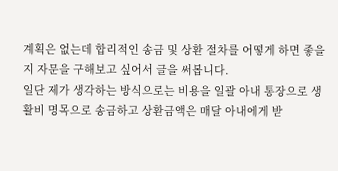계획은 없는데 합리적인 송금 및 상환 절차를 어떻게 하면 좋을지 자문을 구해보고 싶어서 글을 써봅니다.
일단 제가 생각하는 방식으로는 비용을 일괄 아내 통장으로 생활비 명목으로 송금하고 상환금액은 매달 아내에게 받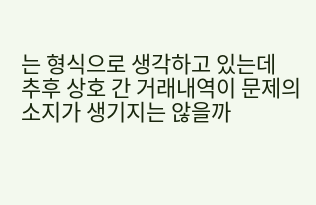는 형식으로 생각하고 있는데
추후 상호 간 거래내역이 문제의 소지가 생기지는 않을까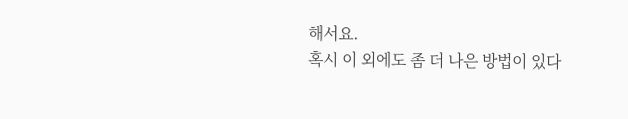해서요.
혹시 이 외에도 좀 더 나은 방법이 있다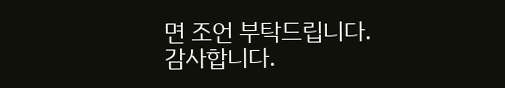면 조언 부탁드립니다.
감사합니다.